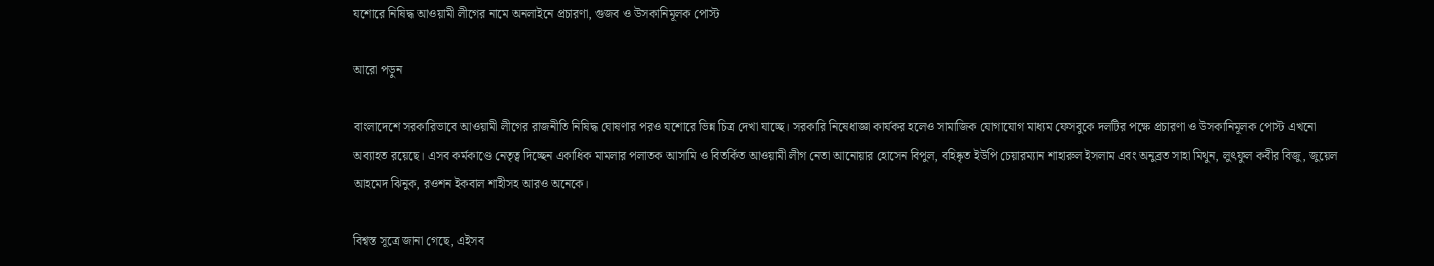যশোরে নিষিদ্ধ আওয়ামী লীগের নামে অনলাইনে প্রচারণা, গুজব ও উসকানিমূলক পোস্ট

আরো পড়ুন

বাংলাদেশে সরকারিভাবে আওয়ামী লীগের রাজনীতি নিষিদ্ধ ঘোষণার পরও যশোরে ভিন্ন চিত্র দেখা যাচ্ছে। সরকারি নিষেধাজ্ঞা কার্যকর হলেও সামাজিক যোগাযোগ মাধ্যম ফেসবুকে দলটির পক্ষে প্রচারণা ও উসকানিমূলক পোস্ট এখনো অব্যাহত রয়েছে। এসব কর্মকাণ্ডে নেতৃত্ব দিচ্ছেন একাধিক মামলার পলাতক আসামি ও বিতর্কিত আওয়ামী লীগ নেতা আনোয়ার হোসেন বিপুল, বহিষ্কৃত ইউপি চেয়ারম্যান শাহারুল ইসলাম এবং অনুব্রত সাহা মিথুন, লুৎফুল কবীর বিজু, জুয়েল আহমেদ ঝিনুক, রওশন ইকবাল শাহীসহ আরও অনেকে।

বিশ্বস্ত সূত্রে জানা গেছে, এইসব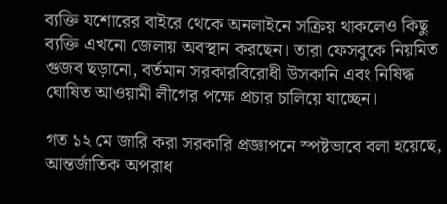ব্যক্তি যশোরের বাইরে থেকে অনলাইনে সক্রিয় থাকলেও কিছু ব্যক্তি এখনো জেলায় অবস্থান করছেন। তারা ফেসবুকে নিয়মিত গুজব ছড়ানো, বর্তমান সরকারবিরোধী উসকানি এবং নিষিদ্ধ ঘোষিত আওয়ামী লীগের পক্ষে প্রচার চালিয়ে যাচ্ছেন।

গত ১২ মে জারি করা সরকারি প্রজ্ঞাপনে স্পষ্টভাবে বলা হয়েছে, আন্তর্জাতিক অপরাধ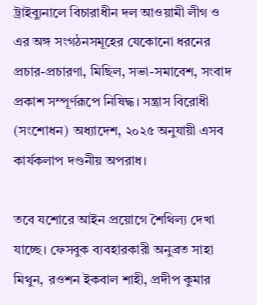ট্রাইব্যুনালে বিচারাধীন দল আওয়ামী লীগ ও এর অঙ্গ সংগঠনসমূহের যেকোনো ধরনের প্রচার-প্রচারণা, মিছিল, সভা-সমাবেশ, সংবাদ প্রকাশ সম্পূর্ণরূপে নিষিদ্ধ। সন্ত্রাস বিরোধী (সংশোধন) অধ্যাদেশ, ২০২৫ অনুযায়ী এসব কার্যকলাপ দণ্ডনীয় অপরাধ।

তবে যশোরে আইন প্রয়োগে শৈথিল্য দেখা যাচ্ছে। ফেসবুক ব্যবহারকারী অনুব্রত সাহা মিথুন, রওশন ইকবাল শাহী, প্রদীপ কুমার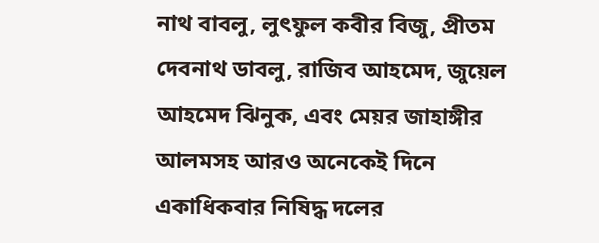নাথ বাবলু, লুৎফুল কবীর বিজু, প্রীতম দেবনাথ ডাবলু, রাজিব আহমেদ, জুয়েল আহমেদ ঝিনুক, এবং মেয়র জাহাঙ্গীর আলমসহ আরও অনেকেই দিনে একাধিকবার নিষিদ্ধ দলের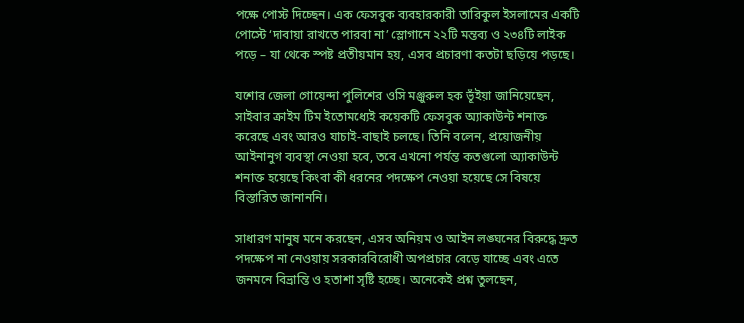পক্ষে পোস্ট দিচ্ছেন। এক ফেসবুক ব্যবহারকারী তারিকুল ইসলামের একটি পোস্টে ‘দাবায়া রাখতে পারবা না’ স্লোগানে ২২টি মন্তব্য ও ২৩৪টি লাইক পড়ে – যা থেকে স্পষ্ট প্রতীয়মান হয়, এসব প্রচারণা কতটা ছড়িয়ে পড়ছে।

যশোর জেলা গোয়েন্দা পুলিশের ওসি মঞ্জুরুল হক ভূঁইয়া জানিয়েছেন, সাইবার ক্রাইম টিম ইতোমধ্যেই কয়েকটি ফেসবুক অ্যাকাউন্ট শনাক্ত করেছে এবং আরও যাচাই-বাছাই চলছে। তিনি বলেন, প্রয়োজনীয় আইনানুগ ব্যবস্থা নেওয়া হবে, তবে এখনো পর্যন্ত কতগুলো অ্যাকাউন্ট শনাক্ত হয়েছে কিংবা কী ধরনের পদক্ষেপ নেওয়া হয়েছে সে বিষয়ে বিস্তারিত জানাননি।

সাধারণ মানুষ মনে করছেন, এসব অনিয়ম ও আইন লঙ্ঘনের বিরুদ্ধে দ্রুত পদক্ষেপ না নেওয়ায় সরকারবিরোধী অপপ্রচার বেড়ে যাচ্ছে এবং এতে জনমনে বিভ্রান্তি ও হতাশা সৃষ্টি হচ্ছে। অনেকেই প্রশ্ন তুলছেন,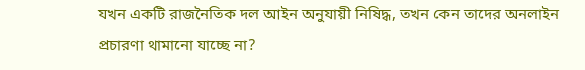যখন একটি রাজনৈতিক দল আইন অনুযায়ী নিষিদ্ধ, তখন কেন তাদের অনলাইন প্রচারণা থামানো যাচ্ছে না?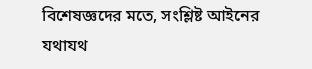বিশেষজ্ঞদের মতে, সংশ্লিষ্ট আইনের যথাযথ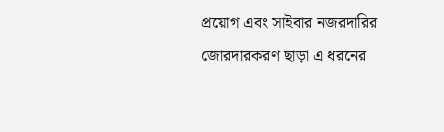প্রয়োগ এবং সাইবার নজরদারির জোরদারকরণ ছাড়া এ ধরনের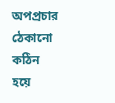অপপ্রচার ঠেকানো কঠিন হয়ে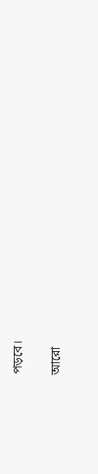পড়বে।

আরো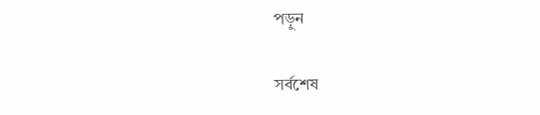পড়ুন

সর্বশেষ